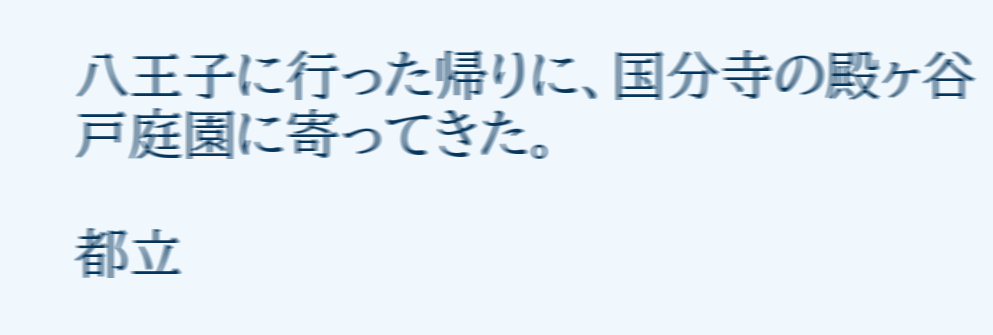八王子に行った帰りに、国分寺の殿ヶ谷戸庭園に寄ってきた。

都立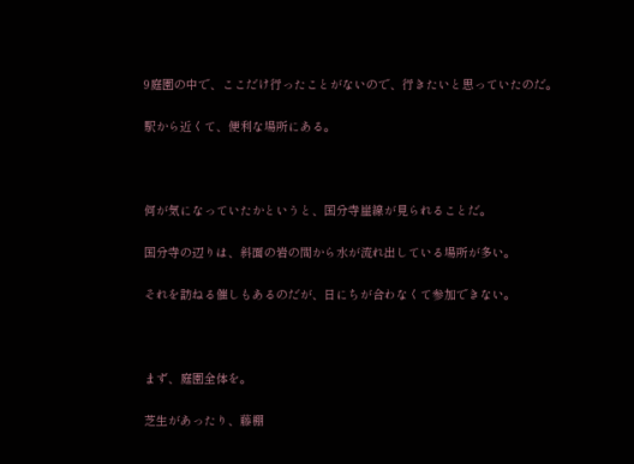9庭園の中で、ここだけ行ったことがないので、行きたいと思っていたのだ。

駅から近くて、便利な場所にある。



何が気になっていたかというと、国分寺崖線が見られることだ。

国分寺の辺りは、斜面の岩の間から水が流れ出している場所が多い。

それを訪ねる催しもあるのだが、日にちが合わなくて参加できない。



まず、庭園全体を。

芝生があったり、藤棚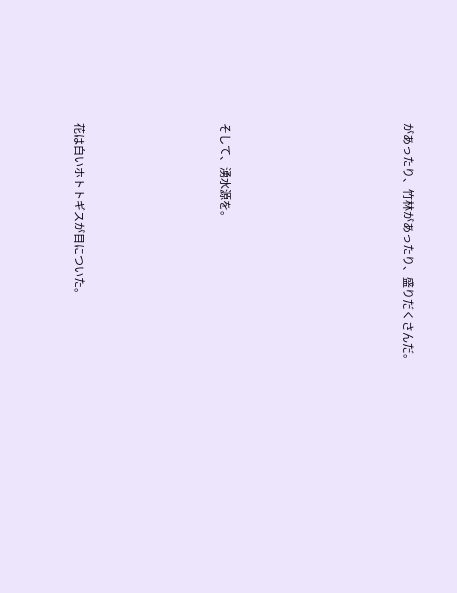があったり、竹林があったり、盛りだくさんだ。









そして、湧水源を。







花は白いホトトギスが目についた。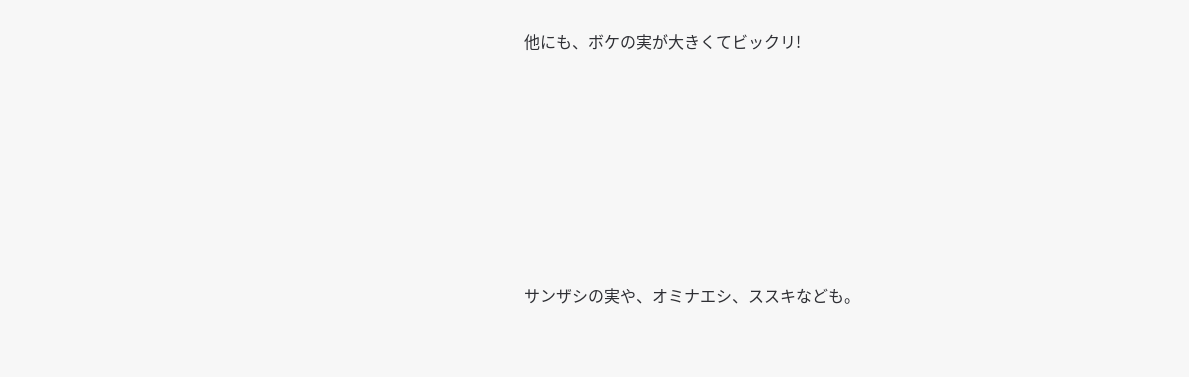他にも、ボケの実が大きくてビックリ!







サンザシの実や、オミナエシ、ススキなども。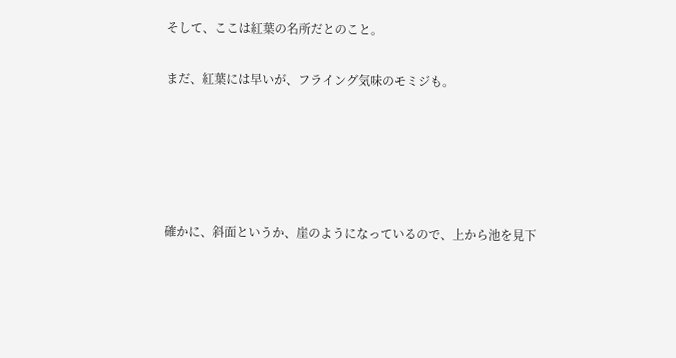そして、ここは紅葉の名所だとのこと。

まだ、紅葉には早いが、フライング気味のモミジも。





確かに、斜面というか、崖のようになっているので、上から池を見下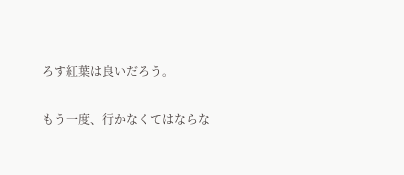ろす紅葉は良いだろう。

もう一度、行かなくてはならな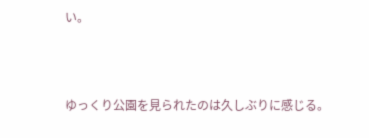い。



ゆっくり公園を見られたのは久しぶりに感じる。